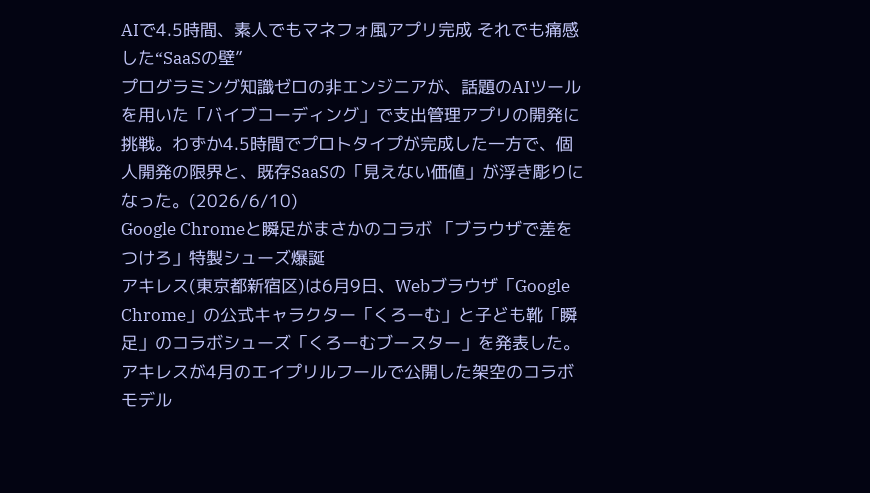AIで4.5時間、素人でもマネフォ風アプリ完成 それでも痛感した“SaaSの壁”
プログラミング知識ゼロの非エンジニアが、話題のAIツールを用いた「バイブコーディング」で支出管理アプリの開発に挑戦。わずか4.5時間でプロトタイプが完成した一方で、個人開発の限界と、既存SaaSの「見えない価値」が浮き彫りになった。(2026/6/10)
Google Chromeと瞬足がまさかのコラボ 「ブラウザで差をつけろ」特製シューズ爆誕
アキレス(東京都新宿区)は6月9日、Webブラウザ「Google Chrome」の公式キャラクター「くろーむ」と子ども靴「瞬足」のコラボシューズ「くろーむブースター」を発表した。アキレスが4月のエイプリルフールで公開した架空のコラボモデル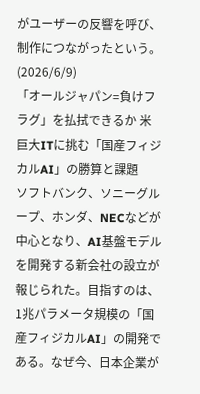がユーザーの反響を呼び、制作につながったという。(2026/6/9)
「オールジャパン=負けフラグ」を払拭できるか 米巨大ITに挑む「国産フィジカルAI」の勝算と課題
ソフトバンク、ソニーグループ、ホンダ、NECなどが中心となり、AI基盤モデルを開発する新会社の設立が報じられた。目指すのは、1兆パラメータ規模の「国産フィジカルAI」の開発である。なぜ今、日本企業が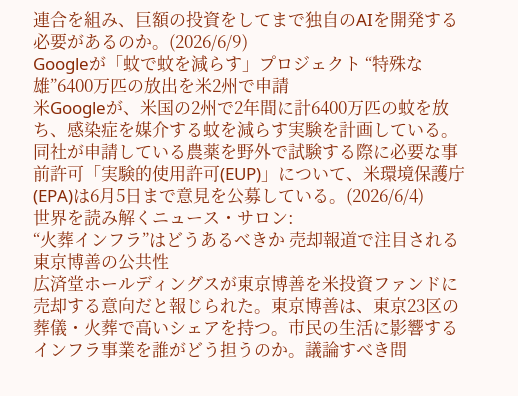連合を組み、巨額の投資をしてまで独自のAIを開発する必要があるのか。(2026/6/9)
Googleが「蚊で蚊を減らす」プロジェクト “特殊な雄”6400万匹の放出を米2州で申請
米Googleが、米国の2州で2年間に計6400万匹の蚊を放ち、感染症を媒介する蚊を減らす実験を計画している。同社が申請している農薬を野外で試験する際に必要な事前許可「実験的使用許可(EUP)」について、米環境保護庁(EPA)は6月5日まで意見を公募している。(2026/6/4)
世界を読み解くニュース・サロン:
“火葬インフラ”はどうあるべきか 売却報道で注目される東京博善の公共性
広済堂ホールディングスが東京博善を米投資ファンドに売却する意向だと報じられた。東京博善は、東京23区の葬儀・火葬で高いシェアを持つ。市民の生活に影響するインフラ事業を誰がどう担うのか。議論すべき問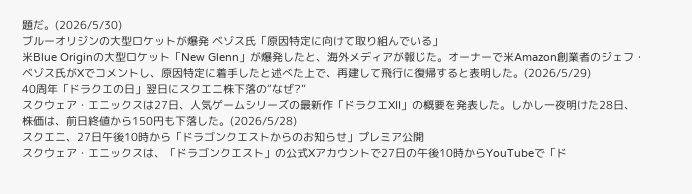題だ。(2026/5/30)
ブルーオリジンの大型ロケットが爆発 ベゾス氏「原因特定に向けて取り組んでいる」
米Blue Originの大型ロケット「New Glenn」が爆発したと、海外メディアが報じた。オーナーで米Amazon創業者のジェフ・ベゾス氏がXでコメントし、原因特定に着手したと述べた上で、再建して飛行に復帰すると表明した。(2026/5/29)
40周年「ドラクエの日」翌日にスクエニ株下落の“なぜ?”
スクウェア・エニックスは27日、人気ゲームシリーズの最新作「ドラクエXII」の概要を発表した。しかし一夜明けた28日、株価は、前日終値から150円も下落した。(2026/5/28)
スクエニ、27日午後10時から「ドラゴンクエストからのお知らせ」プレミア公開
スクウェア・エニックスは、「ドラゴンクエスト」の公式Xアカウントで27日の午後10時からYouTubeで「ド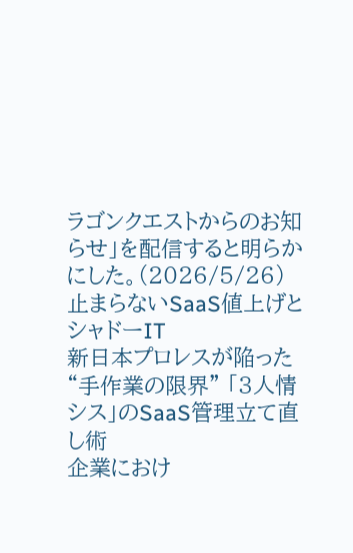ラゴンクエストからのお知らせ」を配信すると明らかにした。(2026/5/26)
止まらないSaaS値上げとシャドーIT
新日本プロレスが陥った“手作業の限界” 「3人情シス」のSaaS管理立て直し術
企業におけ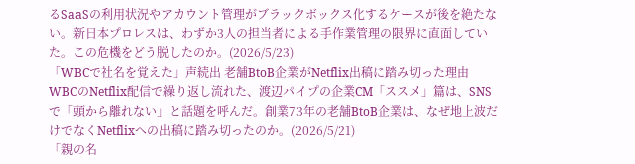るSaaSの利用状況やアカウント管理がブラックボックス化するケースが後を絶たない。新日本プロレスは、わずか3人の担当者による手作業管理の限界に直面していた。この危機をどう脱したのか。(2026/5/23)
「WBCで社名を覚えた」声続出 老舗BtoB企業がNetflix出稿に踏み切った理由
WBCのNetflix配信で繰り返し流れた、渡辺パイプの企業CM「ススメ」篇は、SNSで「頭から離れない」と話題を呼んだ。創業73年の老舗BtoB企業は、なぜ地上波だけでなくNetflixへの出稿に踏み切ったのか。(2026/5/21)
「親の名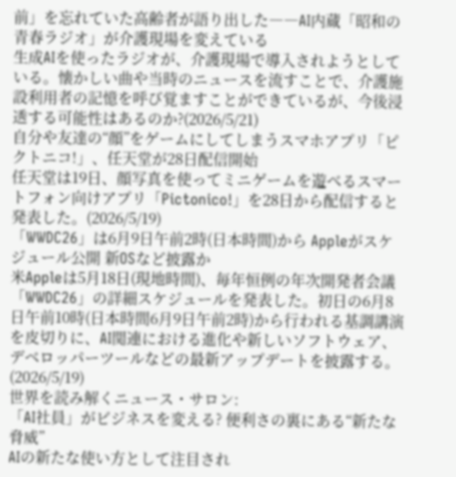前」を忘れていた高齢者が語り出した――AI内蔵「昭和の青春ラジオ」が介護現場を変えている
生成AIを使ったラジオが、介護現場で導入されようとしている。懐かしい曲や当時のニュースを流すことで、介護施設利用者の記憶を呼び覚ますことができているが、今後浸透する可能性はあるのか?(2026/5/21)
自分や友達の“顔”をゲームにしてしまうスマホアプリ「ピクトニコ!」、任天堂が28日配信開始
任天堂は19日、顔写真を使ってミニゲームを遊べるスマートフォン向けアプリ「Pictonico!」を28日から配信すると発表した。(2026/5/19)
「WWDC26」は6月9日午前2時(日本時間)から Appleがスケジュール公開 新OSなど披露か
米Appleは5月18日(現地時間)、毎年恒例の年次開発者会議「WWDC26」の詳細スケジュールを発表した。初日の6月8日午前10時(日本時間6月9日午前2時)から行われる基調講演を皮切りに、AI関連における進化や新しいソフトウェア、デベロッパーツールなどの最新アップデートを披露する。(2026/5/19)
世界を読み解くニュース・サロン:
「AI社員」がビジネスを変える? 便利さの裏にある“新たな脅威”
AIの新たな使い方として注目され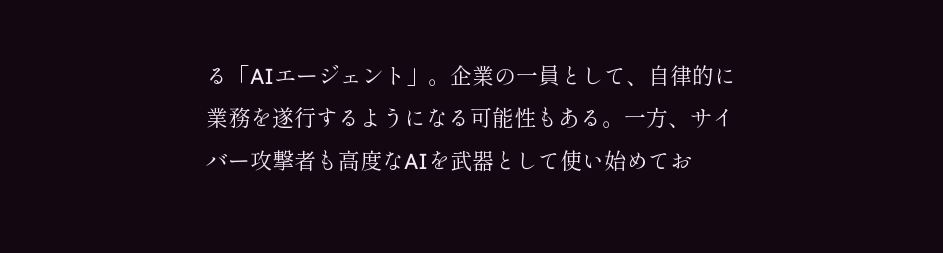る「AIエージェント」。企業の一員として、自律的に業務を遂行するようになる可能性もある。一方、サイバー攻撃者も高度なAIを武器として使い始めてお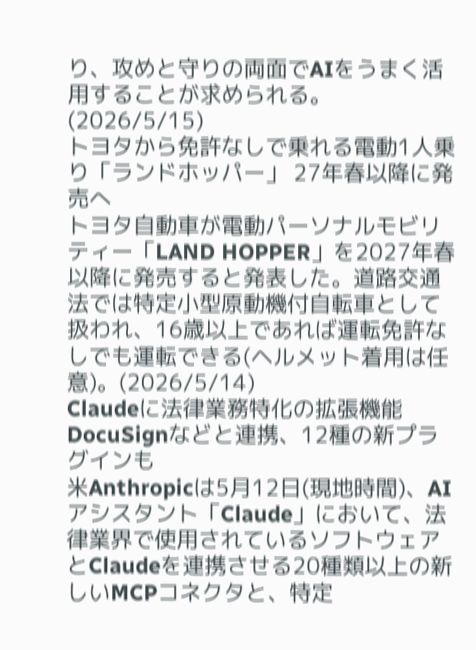り、攻めと守りの両面でAIをうまく活用することが求められる。(2026/5/15)
トヨタから免許なしで乗れる電動1人乗り「ランドホッパー」 27年春以降に発売へ
トヨタ自動車が電動パーソナルモビリティー「LAND HOPPER」を2027年春以降に発売すると発表した。道路交通法では特定小型原動機付自転車として扱われ、16歳以上であれば運転免許なしでも運転できる(ヘルメット着用は任意)。(2026/5/14)
Claudeに法律業務特化の拡張機能 DocuSignなどと連携、12種の新プラグインも
米Anthropicは5月12日(現地時間)、AI アシスタント「Claude」において、法律業界で使用されているソフトウェアとClaudeを連携させる20種類以上の新しいMCPコネクタと、特定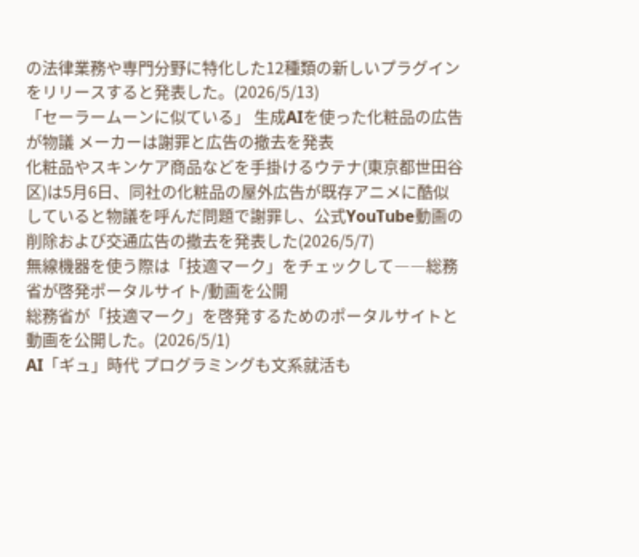の法律業務や専門分野に特化した12種類の新しいプラグインをリリースすると発表した。(2026/5/13)
「セーラームーンに似ている」 生成AIを使った化粧品の広告が物議 メーカーは謝罪と広告の撤去を発表
化粧品やスキンケア商品などを手掛けるウテナ(東京都世田谷区)は5月6日、同社の化粧品の屋外広告が既存アニメに酷似していると物議を呼んだ問題で謝罪し、公式YouTube動画の削除および交通広告の撤去を発表した(2026/5/7)
無線機器を使う際は「技適マーク」をチェックして――総務省が啓発ポータルサイト/動画を公開
総務省が「技適マーク」を啓発するためのポータルサイトと動画を公開した。(2026/5/1)
AI「ギュ」時代 プログラミングも文系就活も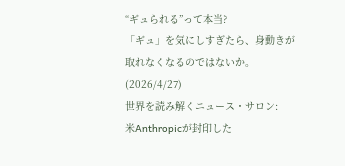“ギュられる”って本当?
「ギュ」を気にしすぎたら、身動きが取れなくなるのではないか。(2026/4/27)
世界を読み解くニュース・サロン:
米Anthropicが封印した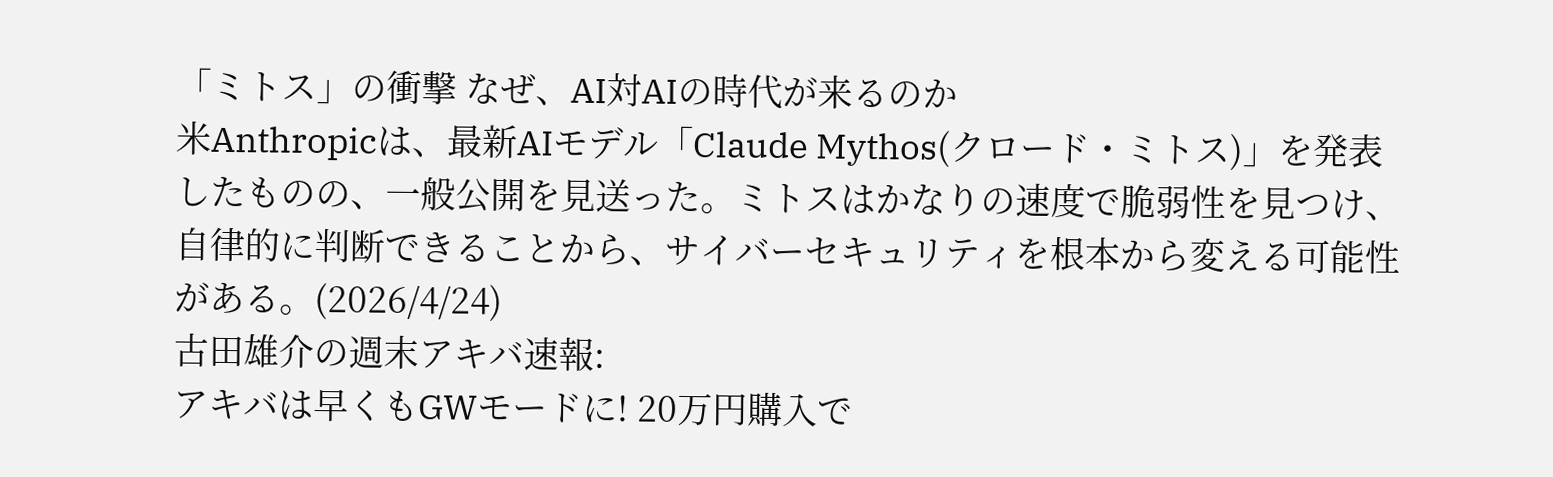「ミトス」の衝撃 なぜ、AI対AIの時代が来るのか
米Anthropicは、最新AIモデル「Claude Mythos(クロード・ミトス)」を発表したものの、一般公開を見送った。ミトスはかなりの速度で脆弱性を見つけ、自律的に判断できることから、サイバーセキュリティを根本から変える可能性がある。(2026/4/24)
古田雄介の週末アキバ速報:
アキバは早くもGWモードに! 20万円購入で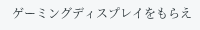ゲーミングディスプレイをもらえ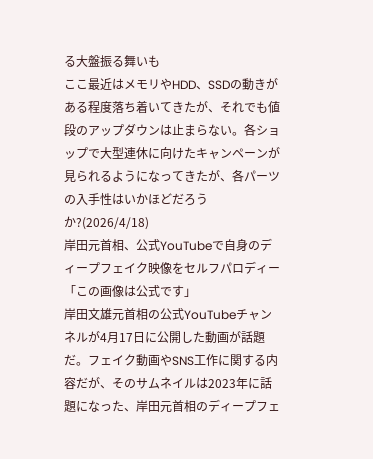る大盤振る舞いも
ここ最近はメモリやHDD、SSDの動きがある程度落ち着いてきたが、それでも値段のアップダウンは止まらない。各ショップで大型連休に向けたキャンペーンが見られるようになってきたが、各パーツの入手性はいかほどだろうか?(2026/4/18)
岸田元首相、公式YouTubeで自身のディープフェイク映像をセルフパロディー 「この画像は公式です」
岸田文雄元首相の公式YouTubeチャンネルが4月17日に公開した動画が話題だ。フェイク動画やSNS工作に関する内容だが、そのサムネイルは2023年に話題になった、岸田元首相のディープフェ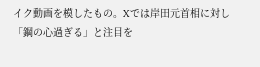イク動画を模したもの。Xでは岸田元首相に対し「鋼の心過ぎる」と注目を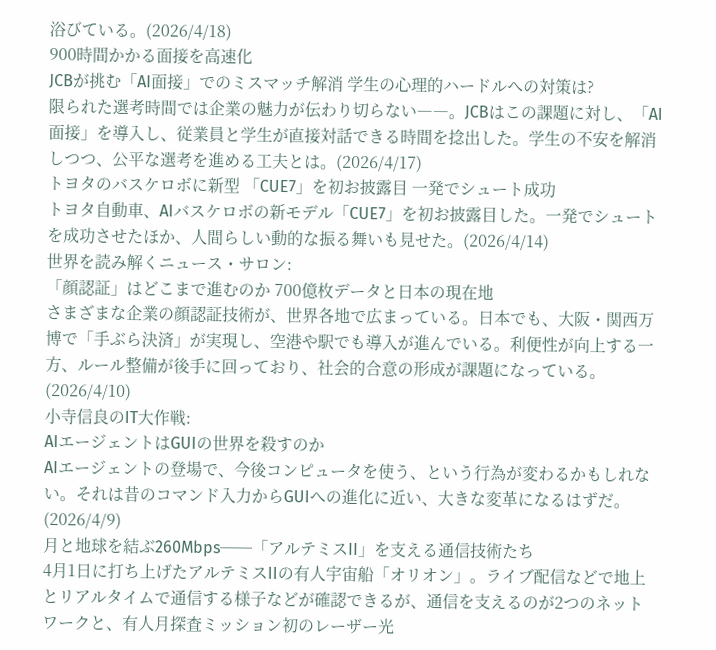浴びている。(2026/4/18)
900時間かかる面接を高速化
JCBが挑む「AI面接」でのミスマッチ解消 学生の心理的ハードルへの対策は?
限られた選考時間では企業の魅力が伝わり切らない――。JCBはこの課題に対し、「AI面接」を導入し、従業員と学生が直接対話できる時間を捻出した。学生の不安を解消しつつ、公平な選考を進める工夫とは。(2026/4/17)
トヨタのバスケロボに新型 「CUE7」を初お披露目 一発でシュート成功
トヨタ自動車、AIバスケロボの新モデル「CUE7」を初お披露目した。一発でシュートを成功させたほか、人間らしい動的な振る舞いも見せた。(2026/4/14)
世界を読み解くニュース・サロン:
「顔認証」はどこまで進むのか 700億枚データと日本の現在地
さまざまな企業の顔認証技術が、世界各地で広まっている。日本でも、大阪・関西万博で「手ぶら決済」が実現し、空港や駅でも導入が進んでいる。利便性が向上する一方、ルール整備が後手に回っており、社会的合意の形成が課題になっている。(2026/4/10)
小寺信良のIT大作戦:
AIエージェントはGUIの世界を殺すのか
AIエージェントの登場で、今後コンピュータを使う、という行為が変わるかもしれない。それは昔のコマンド入力からGUIへの進化に近い、大きな変革になるはずだ。(2026/4/9)
月と地球を結ぶ260Mbps──「アルテミスII」を支える通信技術たち
4月1日に打ち上げたアルテミスIIの有人宇宙船「オリオン」。ライブ配信などで地上とリアルタイムで通信する様子などが確認できるが、通信を支えるのが2つのネットワークと、有人月探査ミッション初のレーザー光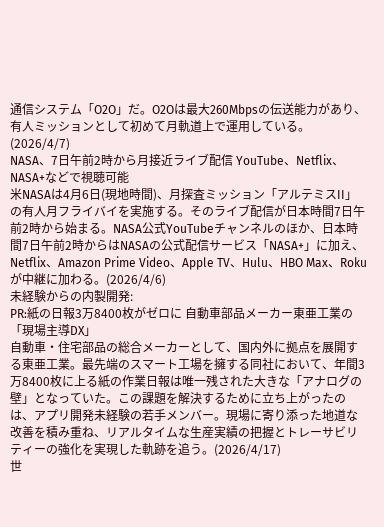通信システム「O2O」だ。O2Oは最大260Mbpsの伝送能力があり、有人ミッションとして初めて月軌道上で運用している。(2026/4/7)
NASA、7日午前2時から月接近ライブ配信 YouTube、Netflix、NASA+などで視聴可能
米NASAは4月6日(現地時間)、月探査ミッション「アルテミスII」の有人月フライバイを実施する。そのライブ配信が日本時間7日午前2時から始まる。NASA公式YouTubeチャンネルのほか、日本時間7日午前2時からはNASAの公式配信サービス「NASA+」に加え、Netflix、Amazon Prime Video、Apple TV、Hulu、HBO Max、Rokuが中継に加わる。(2026/4/6)
未経験からの内製開発:
PR:紙の日報3万8400枚がゼロに 自動車部品メーカー東亜工業の「現場主導DX」
自動車・住宅部品の総合メーカーとして、国内外に拠点を展開する東亜工業。最先端のスマート工場を擁する同社において、年間3万8400枚に上る紙の作業日報は唯一残された大きな「アナログの壁」となっていた。この課題を解決するために立ち上がったのは、アプリ開発未経験の若手メンバー。現場に寄り添った地道な改善を積み重ね、リアルタイムな生産実績の把握とトレーサビリティーの強化を実現した軌跡を追う。(2026/4/17)
世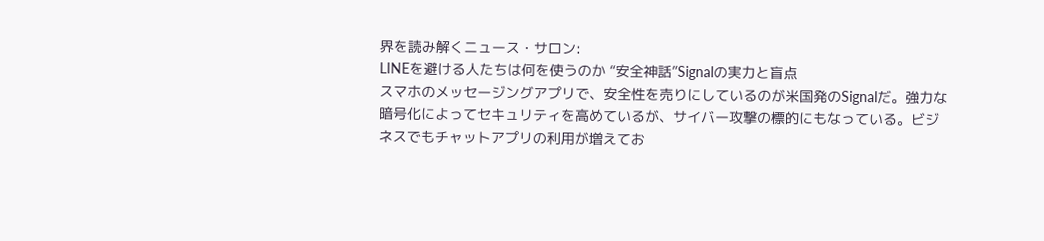界を読み解くニュース・サロン:
LINEを避ける人たちは何を使うのか “安全神話”Signalの実力と盲点
スマホのメッセージングアプリで、安全性を売りにしているのが米国発のSignalだ。強力な暗号化によってセキュリティを高めているが、サイバー攻撃の標的にもなっている。ビジネスでもチャットアプリの利用が増えてお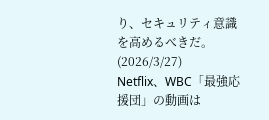り、セキュリティ意識を高めるべきだ。(2026/3/27)
Netflix、WBC「最強応援団」の動画は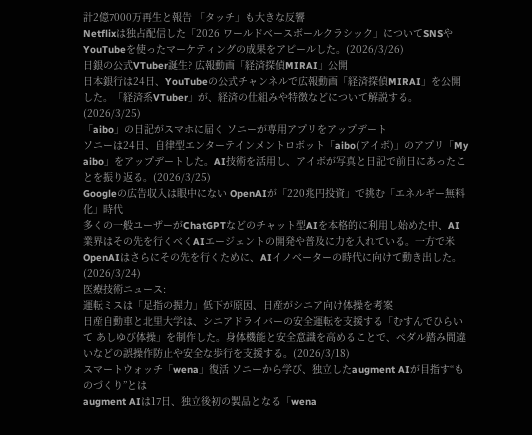計2億7000万再生と報告 「タッチ」も大きな反響
Netflixは独占配信した「2026 ワールドベースボールクラシック」についてSNSやYouTubeを使ったマーケティングの成果をアピールした。(2026/3/26)
日銀の公式VTuber誕生? 広報動画「経済探偵MIRAI」公開
日本銀行は24日、YouTubeの公式チャンネルで広報動画「経済探偵MIRAI」を公開した。「経済系VTuber」が、経済の仕組みや特徴などについて解説する。(2026/3/25)
「aibo」の日記がスマホに届く ソニーが専用アプリをアップデート
ソニーは24日、自律型エンターテインメントロボット「aibo(アイボ)」のアプリ「My aibo」をアップデートした。AI技術を活用し、アイボが写真と日記で前日にあったことを振り返る。(2026/3/25)
Googleの広告収入は眼中にない OpenAIが「220兆円投資」で挑む「エネルギー無料化」時代
多くの一般ユーザーがChatGPTなどのチャット型AIを本格的に利用し始めた中、AI業界はその先を行くべくAIエージェントの開発や普及に力を入れている。一方で米OpenAIはさらにその先を行くために、AIイノベーターの時代に向けて動き出した。(2026/3/24)
医療技術ニュース:
運転ミスは「足指の握力」低下が原因、日産がシニア向け体操を考案
日産自動車と北里大学は、シニアドライバーの安全運転を支援する「むすんでひらいて あしゆび体操」を制作した。身体機能と安全意識を高めることで、ペダル踏み間違いなどの誤操作防止や安全な歩行を支援する。(2026/3/18)
スマートウォッチ「wena」復活 ソニーから学び、独立したaugment AIが目指す“ものづくり”とは
augment AIは17日、独立後初の製品となる「wena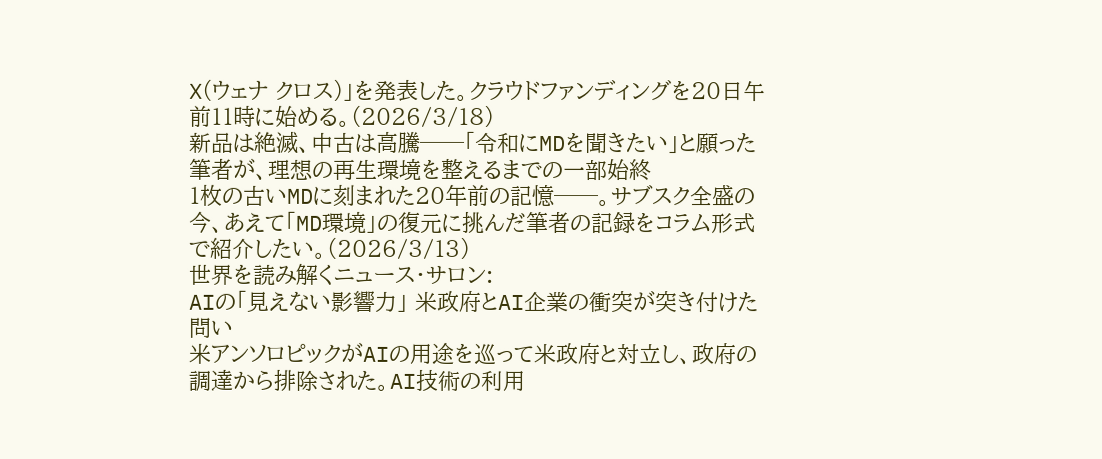X(ウェナ クロス)」を発表した。クラウドファンディングを20日午前11時に始める。(2026/3/18)
新品は絶滅、中古は高騰──「令和にMDを聞きたい」と願った筆者が、理想の再生環境を整えるまでの一部始終
1枚の古いMDに刻まれた20年前の記憶──。サブスク全盛の今、あえて「MD環境」の復元に挑んだ筆者の記録をコラム形式で紹介したい。(2026/3/13)
世界を読み解くニュース・サロン:
AIの「見えない影響力」 米政府とAI企業の衝突が突き付けた問い
米アンソロピックがAIの用途を巡って米政府と対立し、政府の調達から排除された。AI技術の利用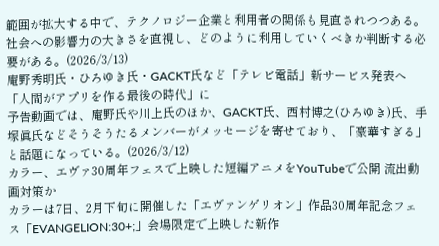範囲が拡大する中で、テクノロジー企業と利用者の関係も見直されつつある。社会への影響力の大きさを直視し、どのように利用していくべきか判断する必要がある。(2026/3/13)
庵野秀明氏・ひろゆき氏・GACKT氏など「テレビ電話」新サービス発表へ 「人間がアプリを作る最後の時代」に
予告動画では、庵野氏や川上氏のほか、GACKT氏、西村博之(ひろゆき)氏、手塚眞氏などそうそうたるメンバーがメッセージを寄せており、「豪華すぎる」と話題になっている。(2026/3/12)
カラー、エヴァ30周年フェスで上映した短編アニメをYouTubeで公開 流出動画対策か
カラーは7日、2月下旬に開催した「エヴァンゲリオン」作品30周年記念フェス「EVANGELION:30+;」会場限定で上映した新作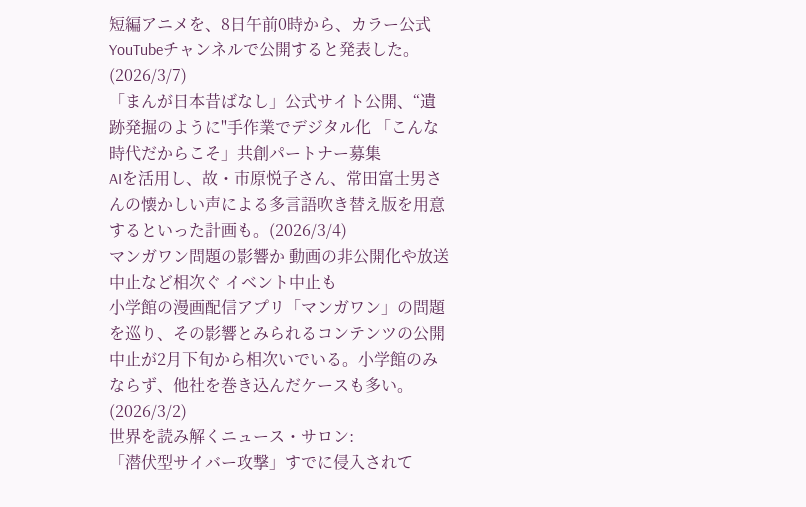短編アニメを、8日午前0時から、カラー公式YouTubeチャンネルで公開すると発表した。(2026/3/7)
「まんが日本昔ばなし」公式サイト公開、“遺跡発掘のように"手作業でデジタル化 「こんな時代だからこそ」共創パートナー募集
AIを活用し、故・市原悦子さん、常田富士男さんの懐かしい声による多言語吹き替え版を用意するといった計画も。(2026/3/4)
マンガワン問題の影響か 動画の非公開化や放送中止など相次ぐ イベント中止も
小学館の漫画配信アプリ「マンガワン」の問題を巡り、その影響とみられるコンテンツの公開中止が2月下旬から相次いでいる。小学館のみならず、他社を巻き込んだケースも多い。(2026/3/2)
世界を読み解くニュース・サロン:
「潜伏型サイバー攻撃」すでに侵入されて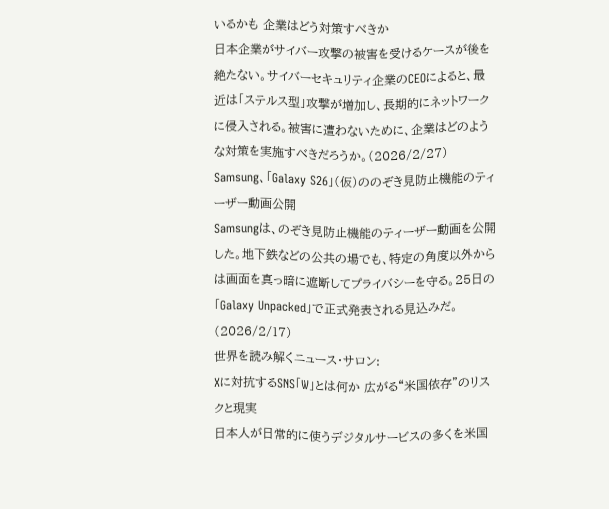いるかも 企業はどう対策すべきか
日本企業がサイバー攻撃の被害を受けるケースが後を絶たない。サイバーセキュリティ企業のCEOによると、最近は「ステルス型」攻撃が増加し、長期的にネットワークに侵入される。被害に遭わないために、企業はどのような対策を実施すべきだろうか。(2026/2/27)
Samsung、「Galaxy S26」(仮)ののぞき見防止機能のティーザー動画公開
Samsungは、のぞき見防止機能のティーザー動画を公開した。地下鉄などの公共の場でも、特定の角度以外からは画面を真っ暗に遮断してプライバシーを守る。25日の「Galaxy Unpacked」で正式発表される見込みだ。(2026/2/17)
世界を読み解くニュース・サロン:
Xに対抗するSNS「W」とは何か 広がる“米国依存”のリスクと現実
日本人が日常的に使うデジタルサービスの多くを米国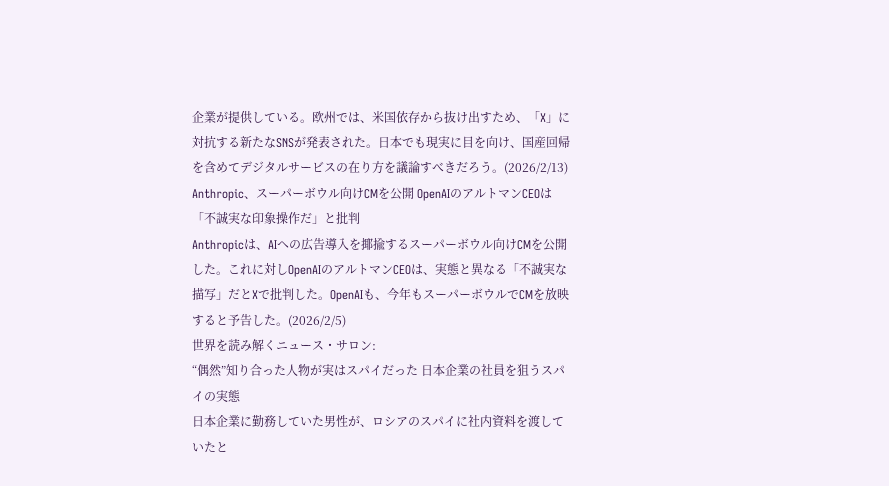企業が提供している。欧州では、米国依存から抜け出すため、「X」に対抗する新たなSNSが発表された。日本でも現実に目を向け、国産回帰を含めてデジタルサービスの在り方を議論すべきだろう。(2026/2/13)
Anthropic、スーパーボウル向けCMを公開 OpenAIのアルトマンCEOは「不誠実な印象操作だ」と批判
Anthropicは、AIへの広告導入を揶揄するスーパーボウル向けCMを公開した。これに対しOpenAIのアルトマンCEOは、実態と異なる「不誠実な描写」だとXで批判した。OpenAIも、今年もスーパーボウルでCMを放映すると予告した。(2026/2/5)
世界を読み解くニュース・サロン:
“偶然”知り合った人物が実はスパイだった 日本企業の社員を狙うスパイの実態
日本企業に勤務していた男性が、ロシアのスパイに社内資料を渡していたと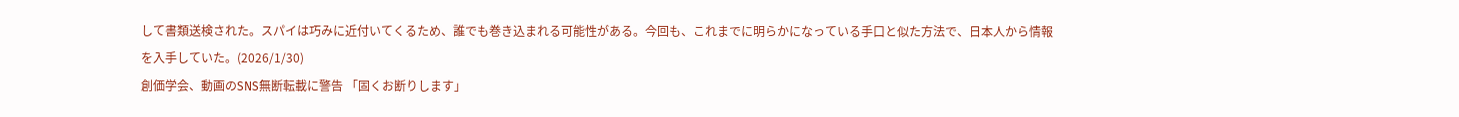して書類送検された。スパイは巧みに近付いてくるため、誰でも巻き込まれる可能性がある。今回も、これまでに明らかになっている手口と似た方法で、日本人から情報を入手していた。(2026/1/30)
創価学会、動画のSNS無断転載に警告 「固くお断りします」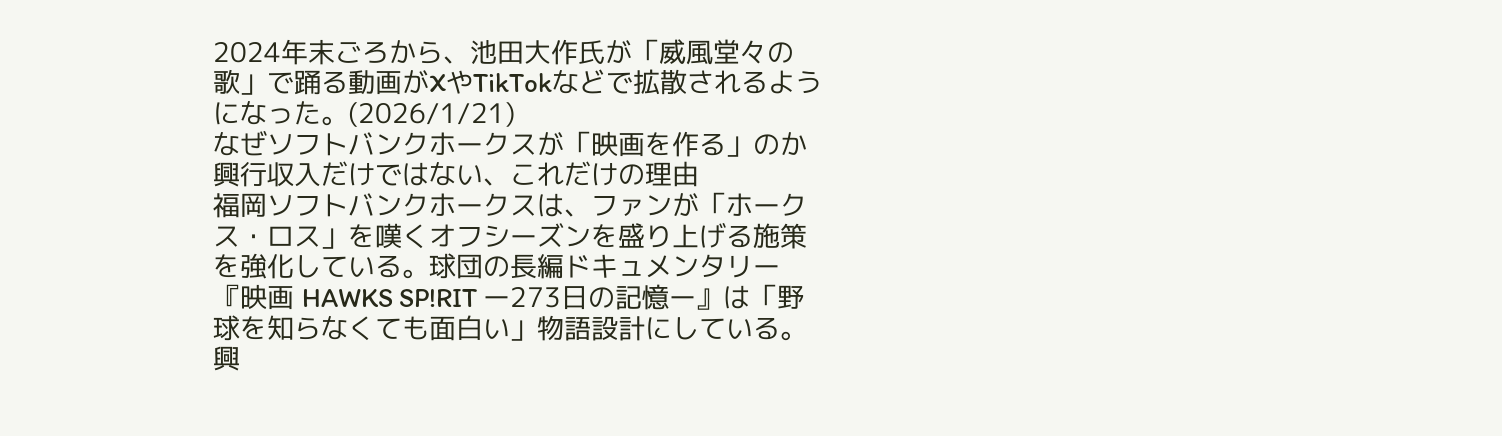2024年末ごろから、池田大作氏が「威風堂々の歌」で踊る動画がXやTikTokなどで拡散されるようになった。(2026/1/21)
なぜソフトバンクホークスが「映画を作る」のか 興行収入だけではない、これだけの理由
福岡ソフトバンクホークスは、ファンが「ホークス・ロス」を嘆くオフシーズンを盛り上げる施策を強化している。球団の長編ドキュメンタリー『映画 HAWKS SP!RIT ー273日の記憶ー』は「野球を知らなくても面白い」物語設計にしている。興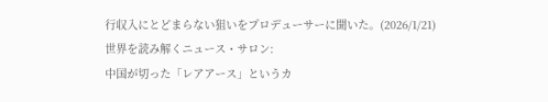行収入にとどまらない狙いをプロデューサーに聞いた。(2026/1/21)
世界を読み解くニュース・サロン:
中国が切った「レアアース」というカ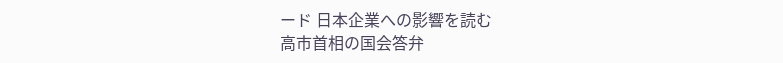ード 日本企業への影響を読む
高市首相の国会答弁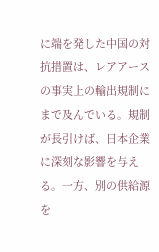に端を発した中国の対抗措置は、レアアースの事実上の輸出規制にまで及んでいる。規制が長引けば、日本企業に深刻な影響を与える。一方、別の供給源を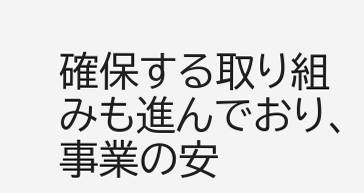確保する取り組みも進んでおり、事業の安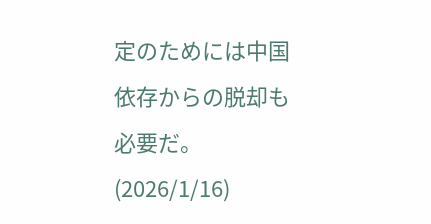定のためには中国依存からの脱却も必要だ。(2026/1/16)